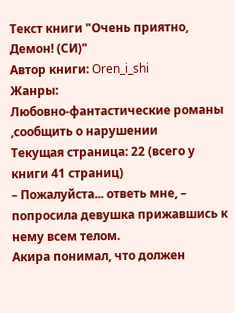Текст книги "Очень приятно, Демон! (СИ)"
Автор книги: Oren_i_shi
Жанры:
Любовно-фантастические романы
,сообщить о нарушении
Текущая страница: 22 (всего у книги 41 страниц)
– Пожалуйста... ответь мне, – попросила девушка прижавшись к нему всем телом.
Акира понимал, что должен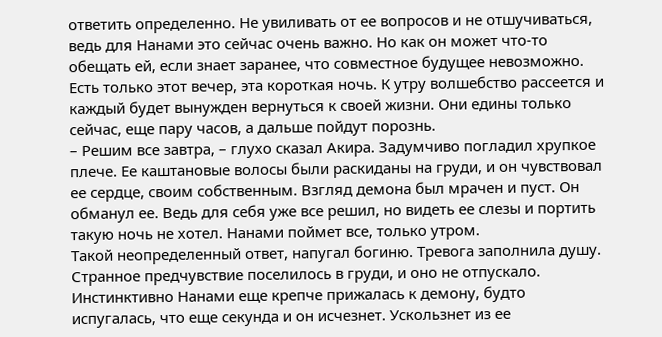ответить определенно. Не увиливать от ее вопросов и не отшучиваться, ведь для Нанами это сейчас очень важно. Но как он может что-то обещать ей, если знает заранее, что совместное будущее невозможно. Есть только этот вечер, эта короткая ночь. К утру волшебство рассеется и каждый будет вынужден вернуться к своей жизни. Они едины только сейчас, еще пару часов, а дальше пойдут порознь.
– Решим все завтра, – глухо сказал Акира. Задумчиво погладил хрупкое плече. Ее каштановые волосы были раскиданы на груди, и он чувствовал ее сердце, своим собственным. Взгляд демона был мрачен и пуст. Он обманул ее. Ведь для себя уже все решил, но видеть ее слезы и портить такую ночь не хотел. Нанами поймет все, только утром.
Такой неопределенный ответ, напугал богиню. Тревога заполнила душу. Странное предчувствие поселилось в груди, и оно не отпускало. Инстинктивно Нанами еще крепче прижалась к демону, будто испугалась, что еще секунда и он исчезнет. Ускользнет из ее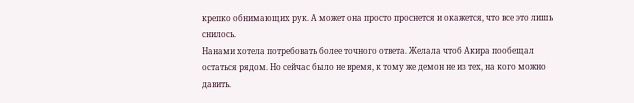крепко обнимающих рук. А может она просто проснется и окажется, что все это лишь снилось.
Нанами хотела потребовать более точного ответа. Желала чтоб Акира пообещал остаться рядом. Но сейчас было не время, к тому же демон не из тех, на кого можно давить.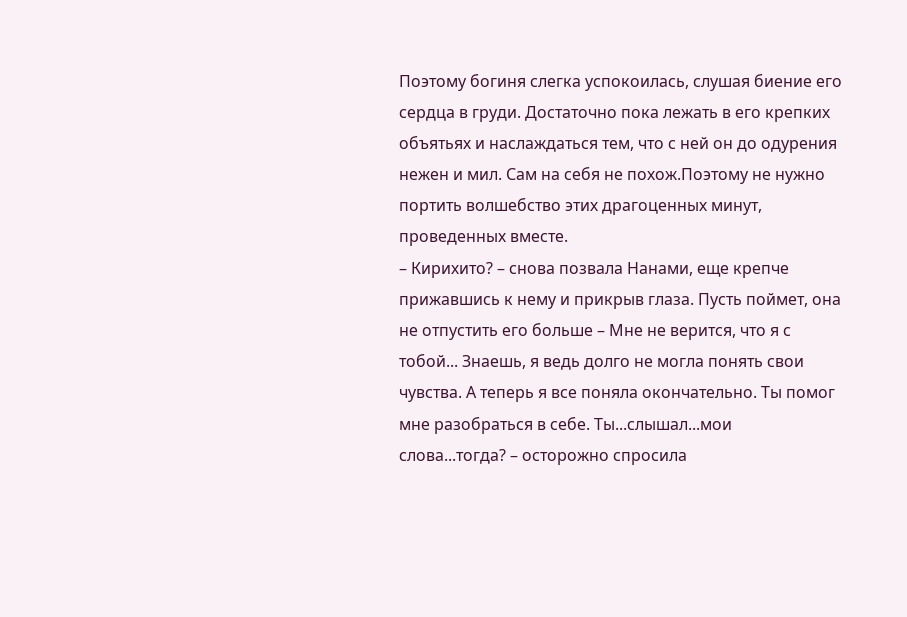Поэтому богиня слегка успокоилась, слушая биение его сердца в груди. Достаточно пока лежать в его крепких объятьях и наслаждаться тем, что с ней он до одурения нежен и мил. Сам на себя не похож.Поэтому не нужно портить волшебство этих драгоценных минут, проведенных вместе.
– Кирихито? – снова позвала Нанами, еще крепче прижавшись к нему и прикрыв глаза. Пусть поймет, она не отпустить его больше – Мне не верится, что я с тобой... Знаешь, я ведь долго не могла понять свои чувства. А теперь я все поняла окончательно. Ты помог мне разобраться в себе. Ты...слышал...мои слова...тогда? – осторожно спросила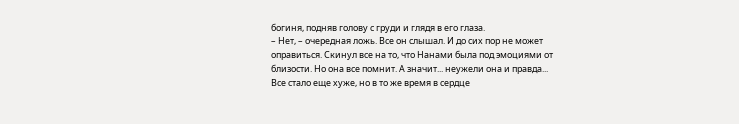богиня, подняв голову с груди и глядя в его глаза.
– Нет, – очередная ложь. Все он слышал. И до сих пор не может оправиться. Скинул все на то, что Нанами была под эмоциями от близости. Но она все помнит. А значит... неужели она и правда...
Все стало еще хуже, но в то же время в сердце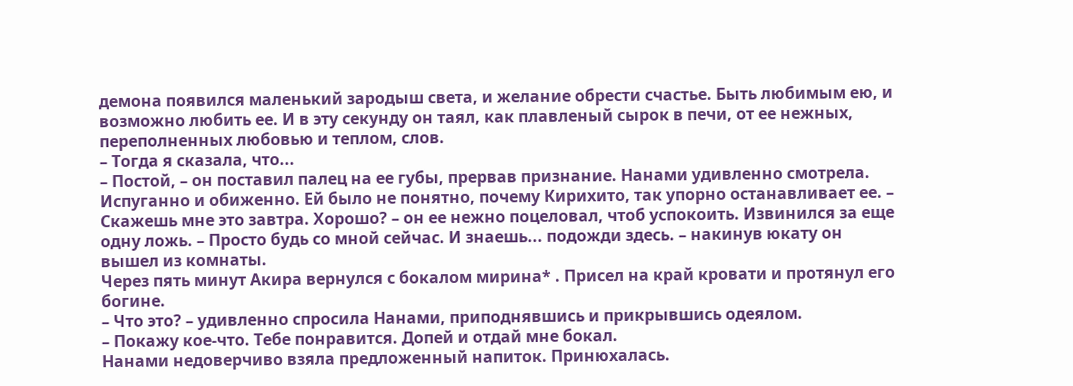демона появился маленький зародыш света, и желание обрести счастье. Быть любимым ею, и возможно любить ее. И в эту секунду он таял, как плавленый сырок в печи, от ее нежных, переполненных любовью и теплом, слов.
– Тогда я сказала, что...
– Постой, – он поставил палец на ее губы, прервав признание. Нанами удивленно смотрела. Испуганно и обиженно. Ей было не понятно, почему Кирихито, так упорно останавливает ее. – Скажешь мне это завтра. Хорошо? – он ее нежно поцеловал, чтоб успокоить. Извинился за еще одну ложь. – Просто будь со мной сейчас. И знаешь... подожди здесь. – накинув юкату он вышел из комнаты.
Через пять минут Акира вернулся с бокалом мирина* . Присел на край кровати и протянул его богине.
– Что это? – удивленно спросила Нанами, приподнявшись и прикрывшись одеялом.
– Покажу кое-что. Тебе понравится. Допей и отдай мне бокал.
Нанами недоверчиво взяла предложенный напиток. Принюхалась.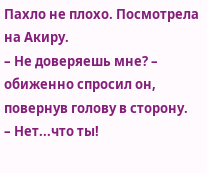Пахло не плохо. Посмотрела на Акиру.
– Не доверяешь мне? – обиженно спросил он, повернув голову в сторону.
– Нет...что ты!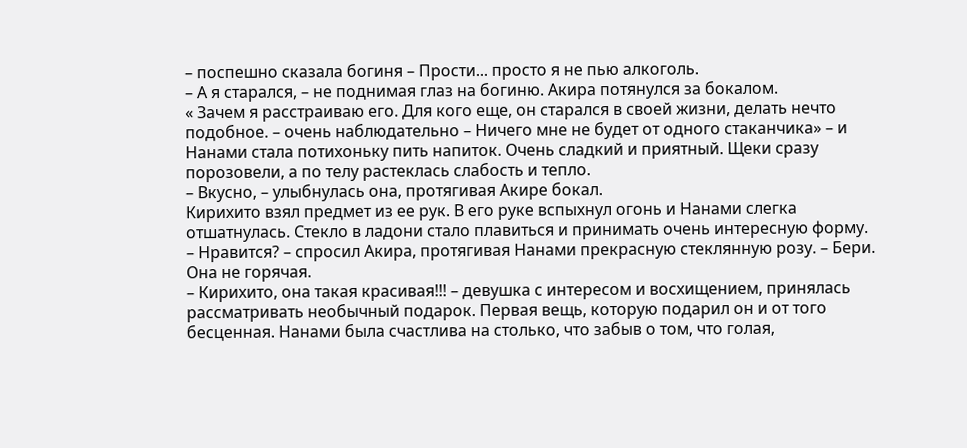– поспешно сказала богиня – Прости... просто я не пью алкоголь.
– А я старался, – не поднимая глаз на богиню. Акира потянулся за бокалом.
« Зачем я расстраиваю его. Для кого еще, он старался в своей жизни, делать нечто подобное. – очень наблюдательно – Ничего мне не будет от одного стаканчика» – и Нанами стала потихоньку пить напиток. Очень сладкий и приятный. Щеки сразу порозовели, а по телу растеклась слабость и тепло.
– Вкусно, – улыбнулась она, протягивая Акире бокал.
Кирихито взял предмет из ее рук. В его руке вспыхнул огонь и Нанами слегка отшатнулась. Стекло в ладони стало плавиться и принимать очень интересную форму.
– Нравится? – спросил Акира, протягивая Нанами прекрасную стеклянную розу. – Бери. Она не горячая.
– Кирихито, она такая красивая!!! – девушка с интересом и восхищением, принялась рассматривать необычный подарок. Первая вещь, которую подарил он и от того бесценная. Нанами была счастлива на столько, что забыв о том, что голая,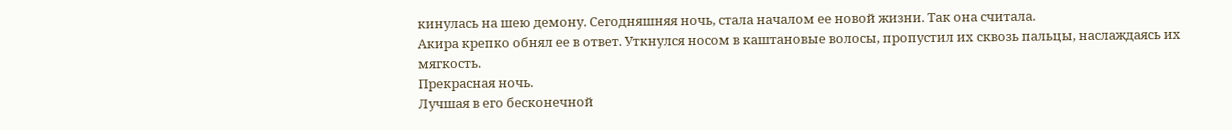кинулась на шею демону. Сегодняшняя ночь, стала началом ее новой жизни. Так она считала.
Акира крепко обнял ее в ответ. Уткнулся носом в каштановые волосы, пропустил их сквозь пальцы, наслаждаясь их мягкость.
Прекрасная ночь.
Лучшая в его бесконечной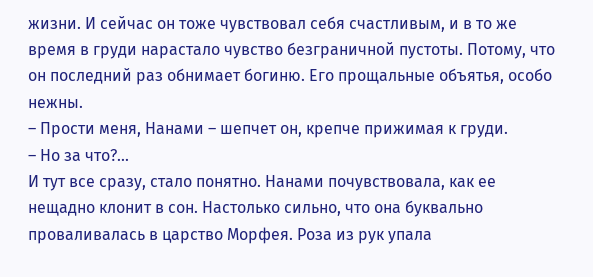жизни. И сейчас он тоже чувствовал себя счастливым, и в то же время в груди нарастало чувство безграничной пустоты. Потому, что он последний раз обнимает богиню. Его прощальные объятья, особо нежны.
– Прости меня, Нанами – шепчет он, крепче прижимая к груди.
– Но за что?...
И тут все сразу, стало понятно. Нанами почувствовала, как ее нещадно клонит в сон. Настолько сильно, что она буквально проваливалась в царство Морфея. Роза из рук упала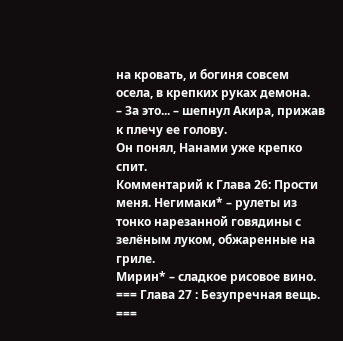на кровать, и богиня совсем осела, в крепких руках демона.
– За это... – шепнул Акира, прижав к плечу ее голову.
Он понял, Нанами уже крепко спит.
Комментарий к Глава 26: Прости меня. Негимаки* – рулеты из тонко нарезанной говядины с зелёным луком, обжаренные на гриле.
Мирин* – сладкое рисовое вино.
=== Глава 27 : Безупречная вещь. ===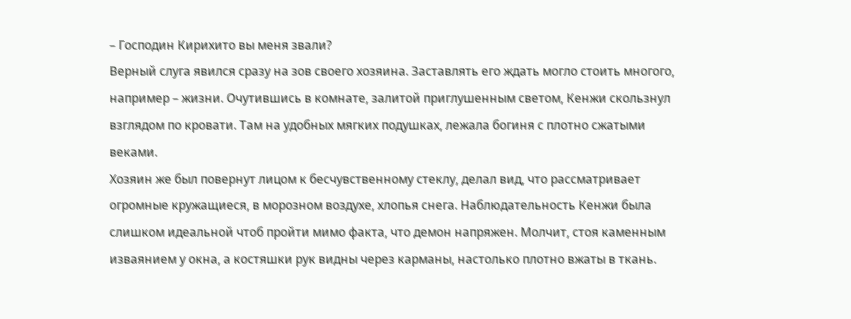– Господин Кирихито вы меня звали?
Верный слуга явился сразу на зов своего хозяина. Заставлять его ждать могло стоить многого, например – жизни. Очутившись в комнате, залитой приглушенным светом, Кенжи скользнул взглядом по кровати. Там на удобных мягких подушках, лежала богиня с плотно сжатыми веками.
Хозяин же был повернут лицом к бесчувственному стеклу, делал вид, что рассматривает огромные кружащиеся, в морозном воздухе, хлопья снега. Наблюдательность Кенжи была слишком идеальной чтоб пройти мимо факта, что демон напряжен. Молчит, стоя каменным изваянием у окна, а костяшки рук видны через карманы, настолько плотно вжаты в ткань.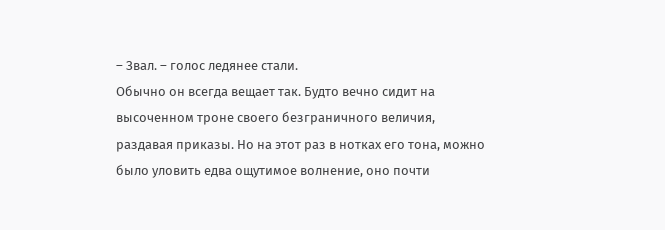– Звал. – голос ледянее стали.
Обычно он всегда вещает так. Будто вечно сидит на высоченном троне своего безграничного величия, раздавая приказы. Но на этот раз в нотках его тона, можно было уловить едва ощутимое волнение, оно почти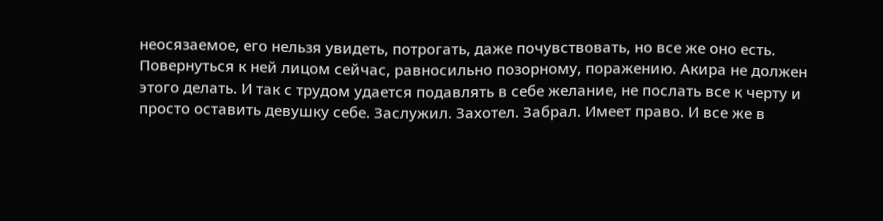неосязаемое, его нельзя увидеть, потрогать, даже почувствовать, но все же оно есть.
Повернуться к ней лицом сейчас, равносильно позорному, поражению. Акира не должен этого делать. И так с трудом удается подавлять в себе желание, не послать все к черту и просто оставить девушку себе. Заслужил. Захотел. Забрал. Имеет право. И все же в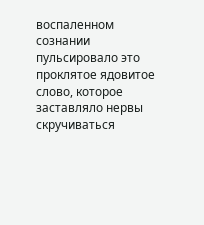воспаленном сознании пульсировало это проклятое ядовитое слово, которое заставляло нервы скручиваться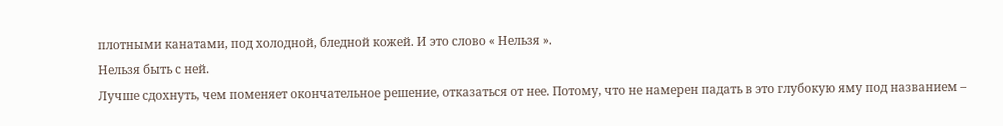плотными канатами, под холодной, бледной кожей. И это слово « Нельзя ».
Нельзя быть с ней.
Лучше сдохнуть, чем поменяет окончательное решение, отказаться от нее. Потому, что не намерен падать в это глубокую яму под названием –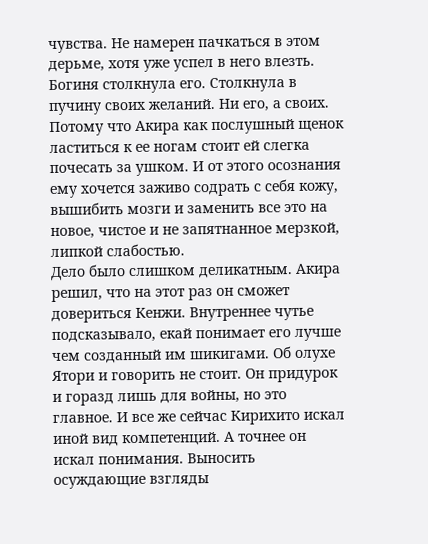чувства. Не намерен пачкаться в этом дерьме, хотя уже успел в него влезть. Богиня столкнула его. Столкнула в пучину своих желаний. Ни его, а своих. Потому что Акира как послушный щенок ластиться к ее ногам стоит ей слегка почесать за ушком. И от этого осознания ему хочется заживо содрать с себя кожу, вышибить мозги и заменить все это на новое, чистое и не запятнанное мерзкой, липкой слабостью.
Дело было слишком деликатным. Акира решил, что на этот раз он сможет довериться Кенжи. Внутреннее чутье подсказывало, екай понимает его лучше чем созданный им шикигами. Об олухе Ятори и говорить не стоит. Он придурок и горазд лишь для войны, но это главное. И все же сейчас Кирихито искал иной вид компетенций. А точнее он искал понимания. Выносить осуждающие взгляды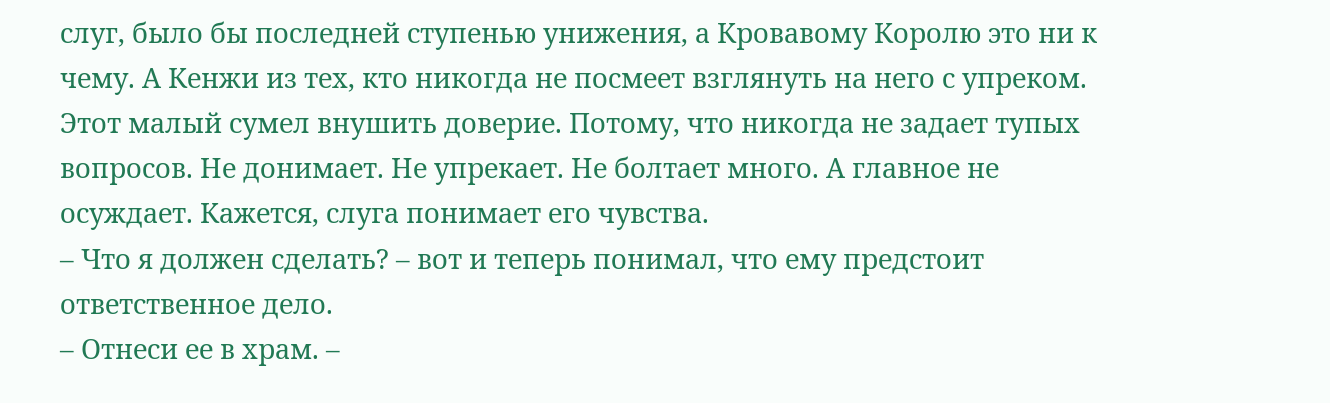слуг, было бы последней ступенью унижения, а Кровавому Королю это ни к чему. А Кенжи из тех, кто никогда не посмеет взглянуть на него с упреком. Этот малый сумел внушить доверие. Потому, что никогда не задает тупых вопросов. Не донимает. Не упрекает. Не болтает много. А главное не осуждает. Кажется, слуга понимает его чувства.
– Что я должен сделать? – вот и теперь понимал, что ему предстоит ответственное дело.
– Отнеси ее в храм. –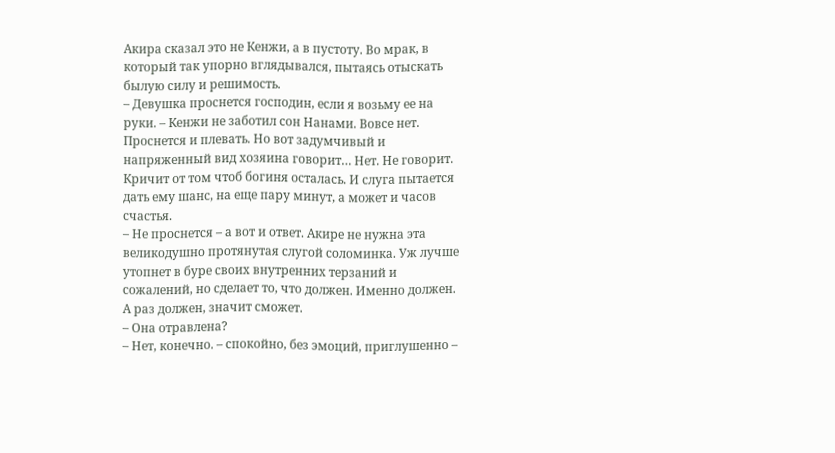Акира сказал это не Кенжи, а в пустоту. Во мрак, в который так упорно вглядывался, пытаясь отыскать былую силу и решимость.
– Девушка проснется господин, если я возьму ее на руки. – Кенжи не заботил сон Нанами. Вовсе нет. Проснется и плевать. Но вот задумчивый и напряженный вид хозяина говорит… Нет. Не говорит. Кричит от том чтоб богиня осталась. И слуга пытается дать ему шанс, на еще пару минут, а может и часов счастья.
– Не проснется – а вот и ответ. Акире не нужна эта великодушно протянутая слугой соломинка. Уж лучше утопнет в буре своих внутренних терзаний и сожалений, но сделает то, что должен. Именно должен. А раз должен, значит сможет.
– Она отравлена?
– Нет, конечно. – спокойно, без эмоций, приглушенно –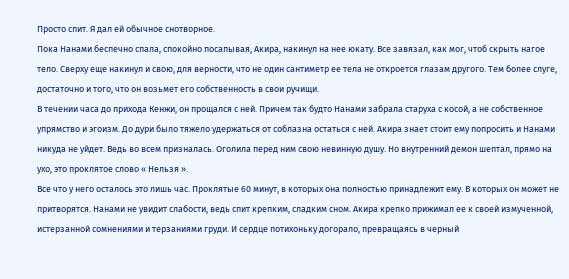Просто спит. Я дал ей обычное снотворное.
Пока Нанами беспечно спала, спокойно посапывая, Акира, накинул на нее юкату. Все завязал, как мог, чтоб скрыть нагое тело. Сверху еще накинул и свою, для верности, что не один сантиметр ее тела не откроется глазам другого. Тем более слуге, достаточно и того, что он возьмет его собственность в свои ручищи.
В течении часа до прихода Кенжи, он прощался с ней. Причем так будто Нанами забрала старуха с косой, а не собственное упрямство и эгоизм. До дури было тяжело удержаться от соблазна остаться с ней. Акира знает стоит ему попросить и Нанами никуда не уйдет. Ведь во всем призналась. Оголила перед ним свою невинную душу. Но внутренний демон шептал, прямо на ухо, это проклятое слово « Нельзя ».
Все что у него осталось это лишь час. Проклятые 60 минут, в которых она полностью принадлежит ему. В которых он может не притворятся. Нанами не увидит слабости, ведь спит крепким, сладким сном. Акира крепко прижимал ее к своей измученной, истерзанной сомнениями и терзаниями груди. И сердце потихоньку догорало, превращаясь в черный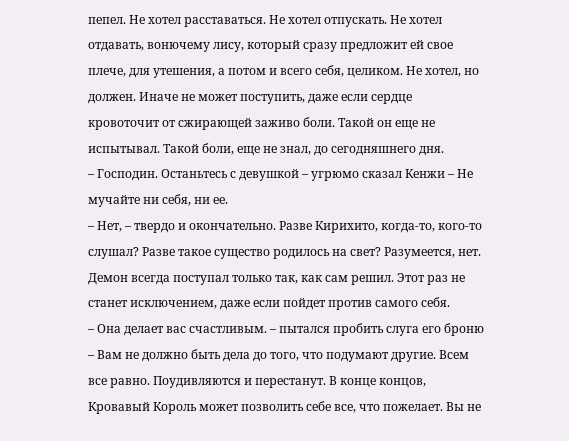пепел. Не хотел расставаться. Не хотел отпускать. Не хотел отдавать, вонючему лису, который сразу предложит ей свое плече, для утешения, а потом и всего себя, целиком. Не хотел, но должен. Иначе не может поступить, даже если сердце кровоточит от сжирающей заживо боли. Такой он еще не испытывал. Такой боли, еще не знал, до сегодняшнего дня.
– Господин. Останьтесь с девушкой – угрюмо сказал Кенжи – Не мучайте ни себя, ни ее.
– Нет, – твердо и окончательно. Разве Кирихито, когда-то, кого-то слушал? Разве такое существо родилось на свет? Разумеется, нет. Демон всегда поступал только так, как сам решил. Этот раз не станет исключением, даже если пойдет против самого себя.
– Она делает вас счастливым. – пытался пробить слуга его броню – Вам не должно быть дела до того, что подумают другие. Всем все равно. Поудивляются и перестанут. В конце концов, Кровавый Король может позволить себе все, что пожелает. Вы не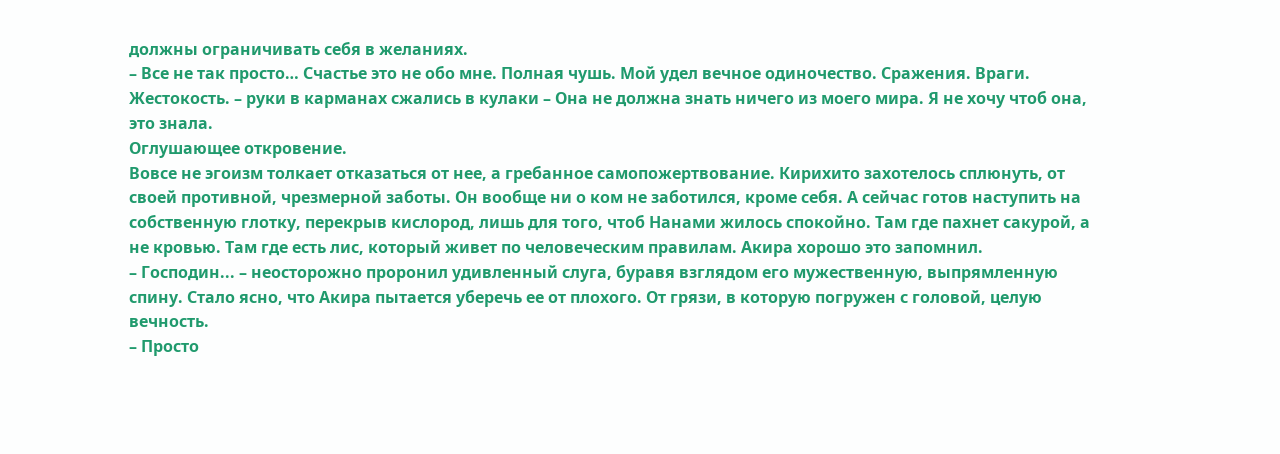должны ограничивать себя в желаниях.
– Все не так просто… Счастье это не обо мне. Полная чушь. Мой удел вечное одиночество. Сражения. Враги. Жестокость. – руки в карманах сжались в кулаки – Она не должна знать ничего из моего мира. Я не хочу чтоб она, это знала.
Оглушающее откровение.
Вовсе не эгоизм толкает отказаться от нее, а гребанное самопожертвование. Кирихито захотелось сплюнуть, от своей противной, чрезмерной заботы. Он вообще ни о ком не заботился, кроме себя. А сейчас готов наступить на собственную глотку, перекрыв кислород, лишь для того, чтоб Нанами жилось спокойно. Там где пахнет сакурой, а не кровью. Там где есть лис, который живет по человеческим правилам. Акира хорошо это запомнил.
– Господин... – неосторожно проронил удивленный слуга, буравя взглядом его мужественную, выпрямленную спину. Стало ясно, что Акира пытается уберечь ее от плохого. От грязи, в которую погружен с головой, целую вечность.
– Просто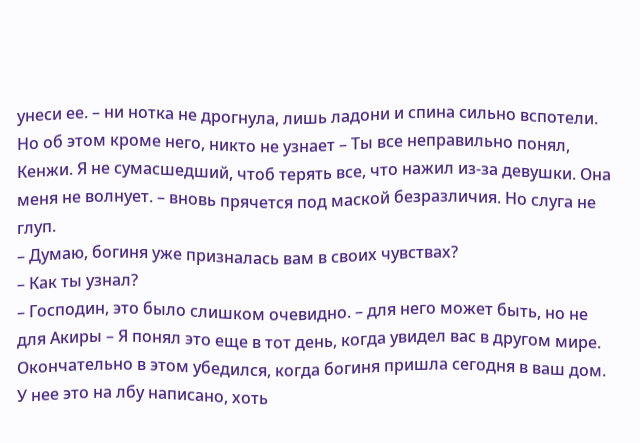унеси ее. – ни нотка не дрогнула, лишь ладони и спина сильно вспотели. Но об этом кроме него, никто не узнает – Ты все неправильно понял, Кенжи. Я не сумасшедший, чтоб терять все, что нажил из-за девушки. Она меня не волнует. – вновь прячется под маской безразличия. Но слуга не глуп.
– Думаю, богиня уже призналась вам в своих чувствах?
– Как ты узнал?
– Господин, это было слишком очевидно. – для него может быть, но не для Акиры – Я понял это еще в тот день, когда увидел вас в другом мире. Окончательно в этом убедился, когда богиня пришла сегодня в ваш дом. У нее это на лбу написано, хоть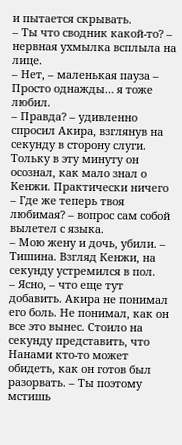и пытается скрывать.
– Ты что сводник какой-то? – нервная ухмылка всплыла на лице.
– Нет, – маленькая пауза – Просто однажды… я тоже любил.
– Правда? – удивленно спросил Акира, взглянув на секунду в сторону слуги. Тольку в эту минуту он осознал, как мало знал о Кенжи. Практически ничего – Где же теперь твоя любимая? – вопрос сам собой вылетел с языка.
– Мою жену и дочь, убили. – Тишина. Взгляд Кенжи, на секунду устремился в пол.
– Ясно, – что еще тут добавить. Акира не понимал его боль. Не понимал, как он все это вынес. Стоило на секунду представить, что Нанами кто-то может обидеть, как он готов был разорвать. – Ты поэтому мстишь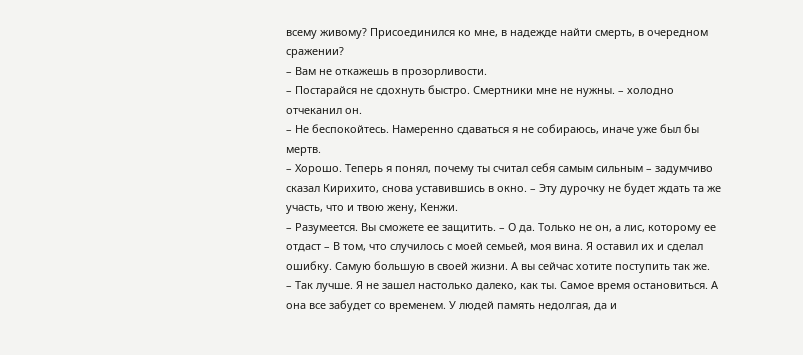всему живому? Присоединился ко мне, в надежде найти смерть, в очередном сражении?
– Вам не откажешь в прозорливости.
– Постарайся не сдохнуть быстро. Смертники мне не нужны. – холодно отчеканил он.
– Не беспокойтесь. Намеренно сдаваться я не собираюсь, иначе уже был бы мертв.
– Хорошо. Теперь я понял, почему ты считал себя самым сильным – задумчиво сказал Кирихито, снова уставившись в окно. – Эту дурочку не будет ждать та же участь, что и твою жену, Кенжи.
– Разумеется. Вы сможете ее защитить. – О да. Только не он, а лис, которому ее отдаст – В том, что случилось с моей семьей, моя вина. Я оставил их и сделал ошибку. Самую большую в своей жизни. А вы сейчас хотите поступить так же.
– Так лучше. Я не зашел настолько далеко, как ты. Самое время остановиться. А она все забудет со временем. У людей память недолгая, да и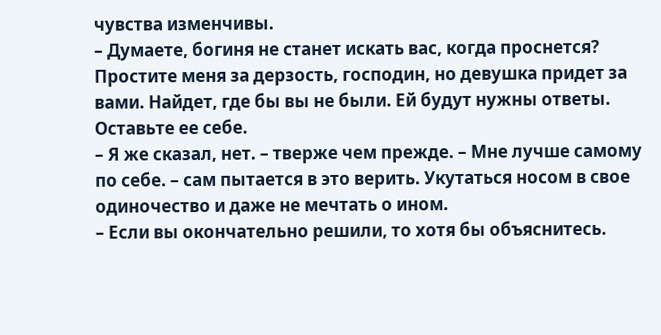чувства изменчивы.
– Думаете, богиня не станет искать вас, когда проснется? Простите меня за дерзость, господин, но девушка придет за вами. Найдет, где бы вы не были. Ей будут нужны ответы. Оставьте ее себе.
– Я же сказал, нет. – тверже чем прежде. – Мне лучше самому по себе. – сам пытается в это верить. Укутаться носом в свое одиночество и даже не мечтать о ином.
– Если вы окончательно решили, то хотя бы объяснитесь.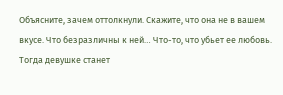Объясните, зачем оттолкнули. Скажите, что она не в вашем вкусе. Что безразличны к ней… Что-то, что убьет ее любовь. Тогда девушке станет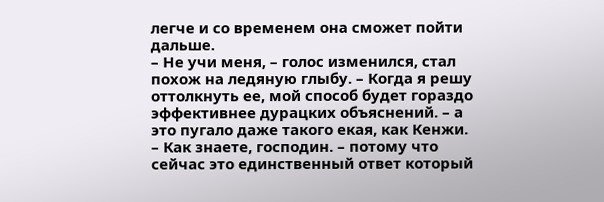легче и со временем она сможет пойти дальше.
– Не учи меня, – голос изменился, стал похож на ледяную глыбу. – Когда я решу оттолкнуть ее, мой способ будет гораздо эффективнее дурацких объяснений. – а это пугало даже такого екая, как Кенжи.
– Как знаете, господин. – потому что сейчас это единственный ответ который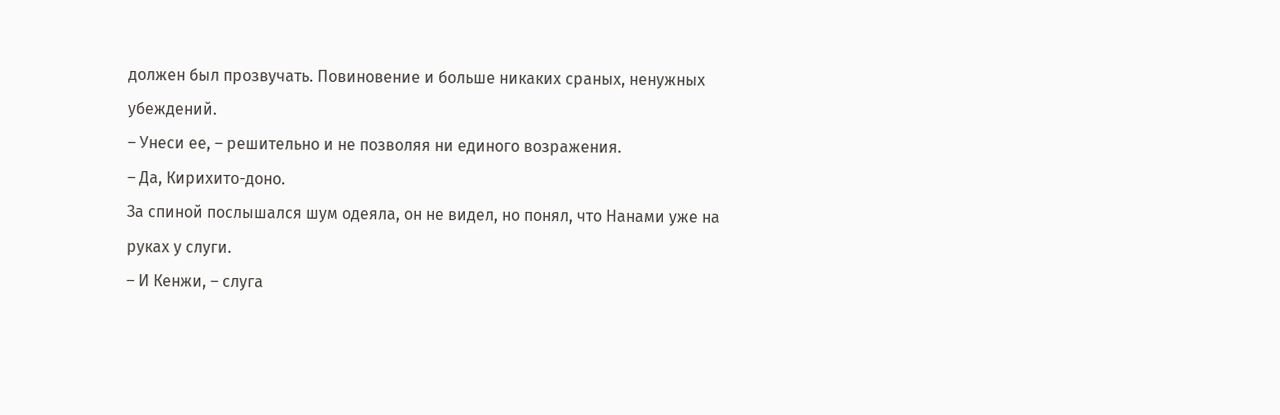должен был прозвучать. Повиновение и больше никаких сраных, ненужных убеждений.
– Унеси ее, – решительно и не позволяя ни единого возражения.
– Да, Кирихито-доно.
За спиной послышался шум одеяла, он не видел, но понял, что Нанами уже на руках у слуги.
– И Кенжи, – слуга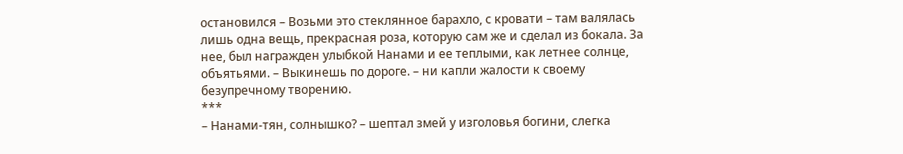остановился – Возьми это стеклянное барахло, с кровати – там валялась лишь одна вещь, прекрасная роза, которую сам же и сделал из бокала. За нее, был награжден улыбкой Нанами и ее теплыми, как летнее солнце, объятьями. – Выкинешь по дороге. – ни капли жалости к своему безупречному творению.
***
– Нанами-тян, солнышко? – шептал змей у изголовья богини, слегка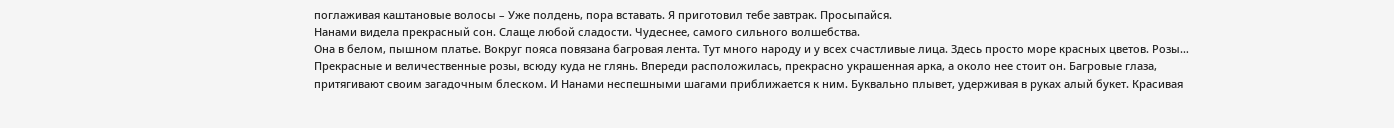поглаживая каштановые волосы – Уже полдень, пора вставать. Я приготовил тебе завтрак. Просыпайся.
Нанами видела прекрасный сон. Слаще любой сладости. Чудеснее, самого сильного волшебства.
Она в белом, пышном платье. Вокруг пояса повязана багровая лента. Тут много народу и у всех счастливые лица. Здесь просто море красных цветов. Розы… Прекрасные и величественные розы, всюду куда не глянь. Впереди расположилась, прекрасно украшенная арка, а около нее стоит он. Багровые глаза, притягивают своим загадочным блеском. И Нанами неспешными шагами приближается к ним. Буквально плывет, удерживая в руках алый букет. Красивая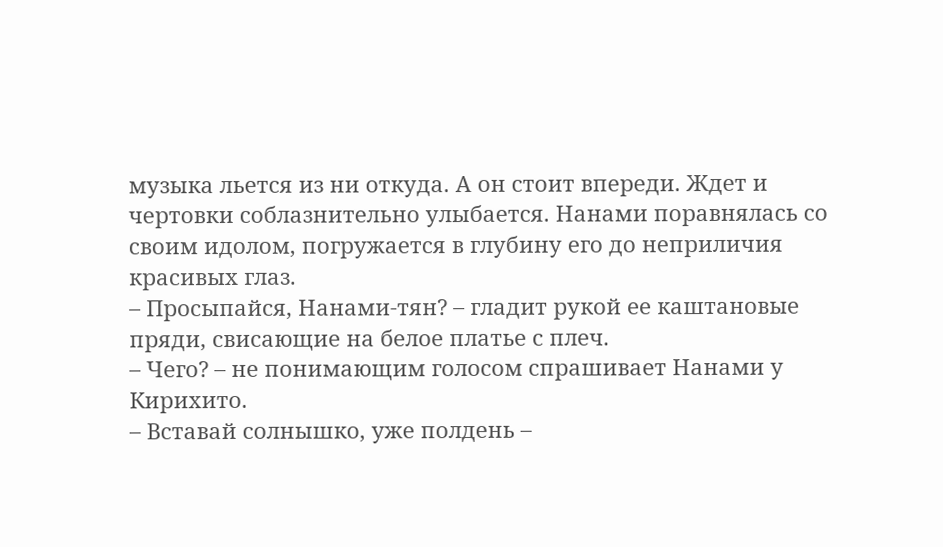музыка льется из ни откуда. А он стоит впереди. Ждет и чертовки соблазнительно улыбается. Нанами поравнялась со своим идолом, погружается в глубину его до неприличия красивых глаз.
– Просыпайся, Нанами-тян? – гладит рукой ее каштановые пряди, свисающие на белое платье с плеч.
– Чего? – не понимающим голосом спрашивает Нанами у Кирихито.
– Вставай солнышко, уже полдень –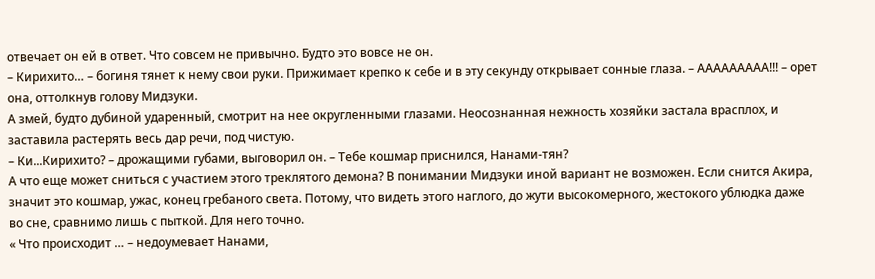отвечает он ей в ответ. Что совсем не привычно. Будто это вовсе не он.
– Кирихито… – богиня тянет к нему свои руки. Прижимает крепко к себе и в эту секунду открывает сонные глаза. – ААААААААА!!! – орет она, оттолкнув голову Мидзуки.
А змей, будто дубиной ударенный, смотрит на нее округленными глазами. Неосознанная нежность хозяйки застала врасплох, и заставила растерять весь дар речи, под чистую.
– Ки...Кирихито? – дрожащими губами, выговорил он. – Тебе кошмар приснился, Нанами-тян?
А что еще может сниться с участием этого треклятого демона? В понимании Мидзуки иной вариант не возможен. Если снится Акира, значит это кошмар, ужас, конец гребаного света. Потому, что видеть этого наглого, до жути высокомерного, жестокого ублюдка даже во сне, сравнимо лишь с пыткой. Для него точно.
« Что происходит … – недоумевает Нанами,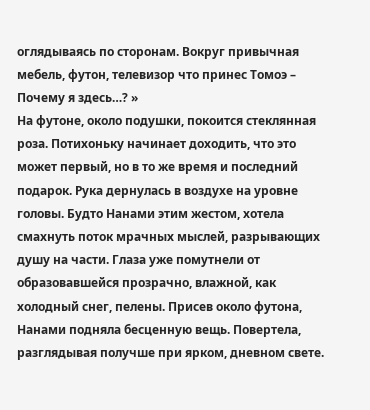оглядываясь по сторонам. Вокруг привычная мебель, футон, телевизор что принес Томоэ – Почему я здесь…? »
На футоне, около подушки, покоится стеклянная роза. Потихоньку начинает доходить, что это может первый, но в то же время и последний подарок. Рука дернулась в воздухе на уровне головы. Будто Нанами этим жестом, хотела смахнуть поток мрачных мыслей, разрывающих душу на части. Глаза уже помутнели от образовавшейся прозрачно, влажной, как холодный снег, пелены. Присев около футона, Нанами подняла бесценную вещь. Повертела, разглядывая получше при ярком, дневном свете.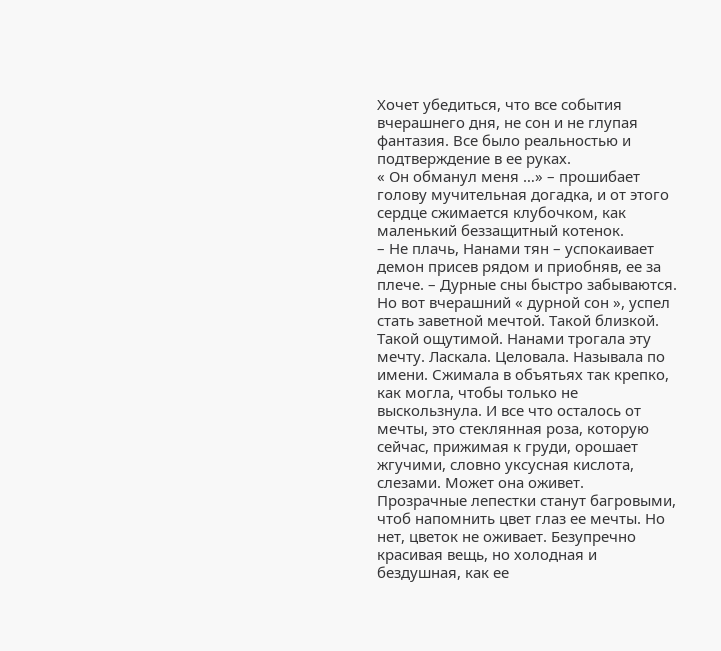Хочет убедиться, что все события вчерашнего дня, не сон и не глупая фантазия. Все было реальностью и подтверждение в ее руках.
« Он обманул меня …» – прошибает голову мучительная догадка, и от этого сердце сжимается клубочком, как маленький беззащитный котенок.
– Не плачь, Нанами тян – успокаивает демон присев рядом и приобняв, ее за плече. – Дурные сны быстро забываются.
Но вот вчерашний « дурной сон », успел стать заветной мечтой. Такой близкой. Такой ощутимой. Нанами трогала эту мечту. Ласкала. Целовала. Называла по имени. Сжимала в объятьях так крепко, как могла, чтобы только не выскользнула. И все что осталось от мечты, это стеклянная роза, которую сейчас, прижимая к груди, орошает жгучими, словно уксусная кислота, слезами. Может она оживет. Прозрачные лепестки станут багровыми, чтоб напомнить цвет глаз ее мечты. Но нет, цветок не оживает. Безупречно красивая вещь, но холодная и бездушная, как ее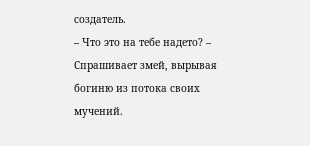создатель.
– Что это на тебе надето? – Спрашивает змей, вырывая богиню из потока своих мучений.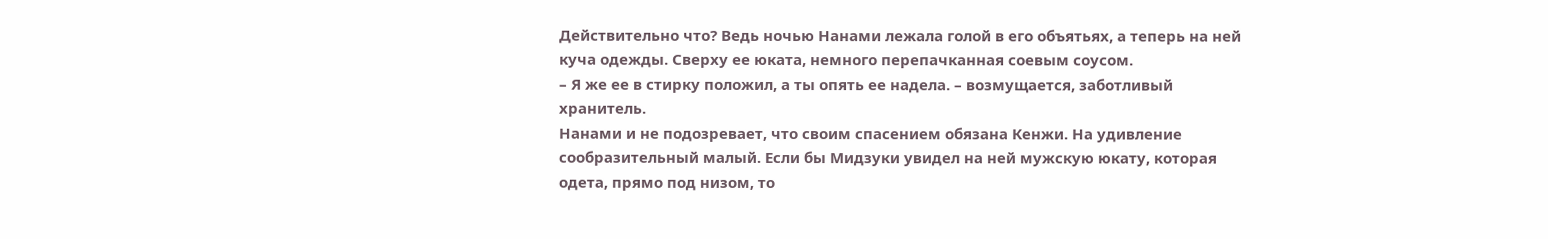Действительно что? Ведь ночью Нанами лежала голой в его объятьях, а теперь на ней куча одежды. Сверху ее юката, немного перепачканная соевым соусом.
– Я же ее в стирку положил, а ты опять ее надела. – возмущается, заботливый хранитель.
Нанами и не подозревает, что своим спасением обязана Кенжи. На удивление сообразительный малый. Если бы Мидзуки увидел на ней мужскую юкату, которая одета, прямо под низом, то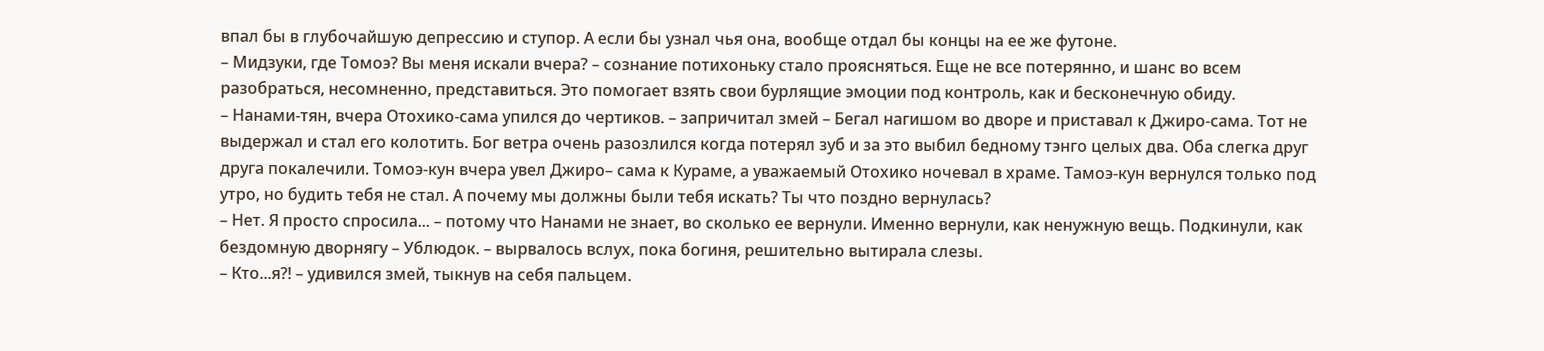впал бы в глубочайшую депрессию и ступор. А если бы узнал чья она, вообще отдал бы концы на ее же футоне.
– Мидзуки, где Томоэ? Вы меня искали вчера? – сознание потихоньку стало проясняться. Еще не все потерянно, и шанс во всем разобраться, несомненно, представиться. Это помогает взять свои бурлящие эмоции под контроль, как и бесконечную обиду.
– Нанами-тян, вчера Отохико-сама упился до чертиков. – запричитал змей – Бегал нагишом во дворе и приставал к Джиро-сама. Тот не выдержал и стал его колотить. Бог ветра очень разозлился когда потерял зуб и за это выбил бедному тэнго целых два. Оба слегка друг друга покалечили. Томоэ-кун вчера увел Джиро– сама к Кураме, а уважаемый Отохико ночевал в храме. Тамоэ-кун вернулся только под утро, но будить тебя не стал. А почему мы должны были тебя искать? Ты что поздно вернулась?
– Нет. Я просто спросила... – потому что Нанами не знает, во сколько ее вернули. Именно вернули, как ненужную вещь. Подкинули, как бездомную дворнягу – Ублюдок. – вырвалось вслух, пока богиня, решительно вытирала слезы.
– Кто...я?! – удивился змей, тыкнув на себя пальцем.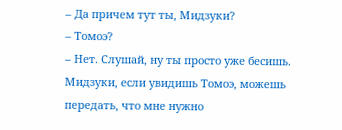– Да причем тут ты, Мидзуки?
– Томоэ?
– Нет. Слушай, ну ты просто уже бесишь. Мидзуки, если увидишь Томоэ, можешь передать, что мне нужно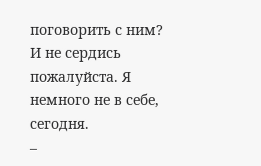поговорить с ним? И не сердись пожалуйста. Я немного не в себе, сегодня.
–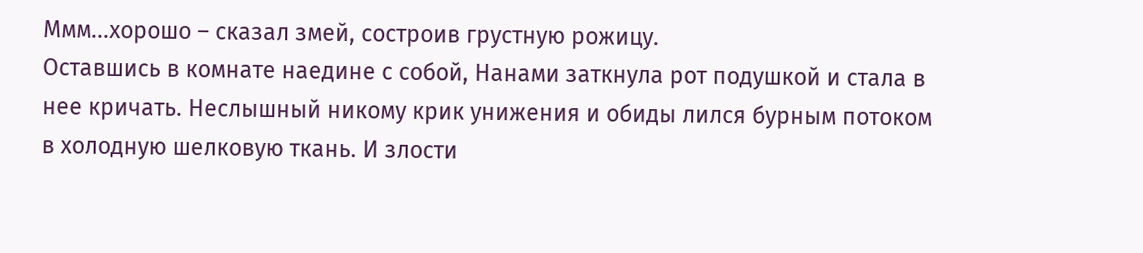Ммм...хорошо – сказал змей, состроив грустную рожицу.
Оставшись в комнате наедине с собой, Нанами заткнула рот подушкой и стала в нее кричать. Неслышный никому крик унижения и обиды лился бурным потоком в холодную шелковую ткань. И злости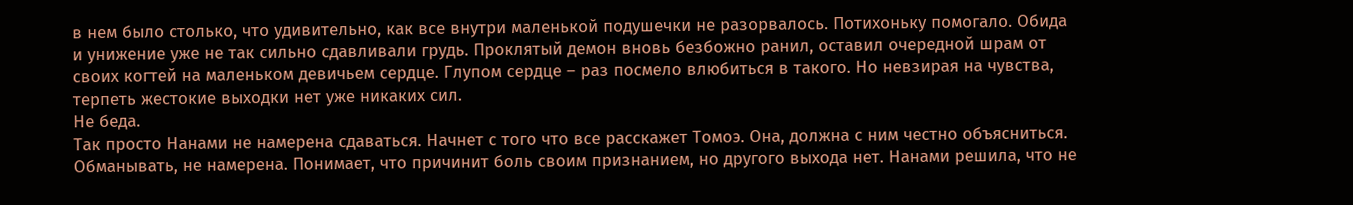в нем было столько, что удивительно, как все внутри маленькой подушечки не разорвалось. Потихоньку помогало. Обида и унижение уже не так сильно сдавливали грудь. Проклятый демон вновь безбожно ранил, оставил очередной шрам от своих когтей на маленьком девичьем сердце. Глупом сердце – раз посмело влюбиться в такого. Но невзирая на чувства, терпеть жестокие выходки нет уже никаких сил.
Не беда.
Так просто Нанами не намерена сдаваться. Начнет с того что все расскажет Томоэ. Она, должна с ним честно объясниться. Обманывать, не намерена. Понимает, что причинит боль своим признанием, но другого выхода нет. Нанами решила, что не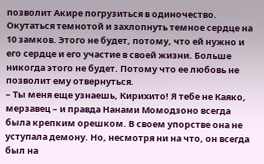позволит Акире погрузиться в одиночество. Окутаться темнотой и захлопнуть темное сердце на 10 замков. Этого не будет, потому, что ей нужно и его сердце и его участие в своей жизни. Больше никогда этого не будет. Потому что ее любовь не позволит ему отвернуться.
– Ты меня еще узнаешь, Кирихито! Я тебе не Каяко, мерзавец – и правда Нанами Момодзоно всегда была крепким орешком. В своем упорстве она не уступала демону. Но, несмотря ни на что, он всегда был на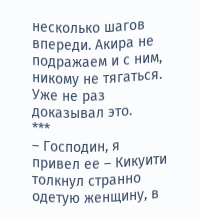несколько шагов впереди. Акира не подражаем и с ним, никому не тягаться. Уже не раз доказывал это.
***
– Господин, я привел ее – Кикуити толкнул странно одетую женщину, в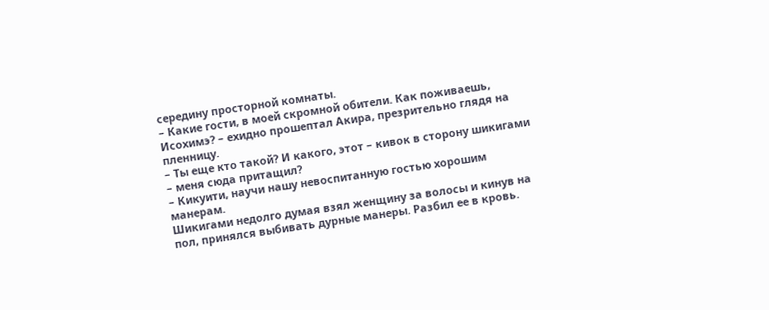середину просторной комнаты.
– Какие гости, в моей скромной обители. Как поживаешь, Исохимэ? – ехидно прошептал Акира, презрительно глядя на пленницу.
– Ты еще кто такой? И какого, этот – кивок в сторону шикигами – меня сюда притащил?
– Кикуити, научи нашу невоспитанную гостью хорошим манерам.
Шикигами недолго думая взял женщину за волосы и кинув на пол, принялся выбивать дурные манеры. Разбил ее в кровь.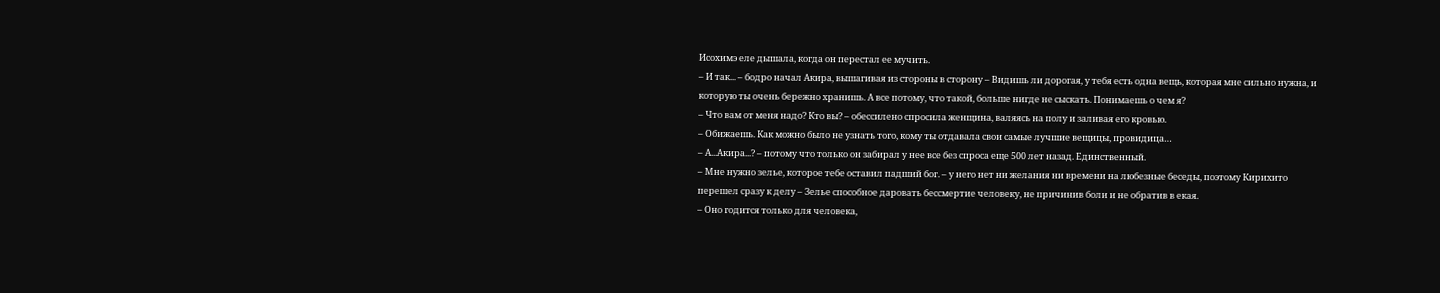Исохимэ еле дышала, когда он перестал ее мучить.
– И так... – бодро начал Акира, вышагивая из стороны в сторону – Видишь ли дорогая, у тебя есть одна вещь, которая мне сильно нужна, и которую ты очень бережно хранишь. А все потому, что такой, больше нигде не сыскать. Понимаешь о чем я?
– Что вам от меня надо? Кто вы? – обессилено спросила женщина, валяясь на полу и заливая его кровью.
– Обижаешь. Как можно было не узнать того, кому ты отдавала свои самые лучшие вещицы, провидица…
– А...Акира...? – потому что только он забирал у нее все без спроса еще 500 лет назад. Единственный.
– Мне нужно зелье, которое тебе оставил падший бог. – у него нет ни желания ни времени на любезные беседы, поэтому Кирихито перешел сразу к делу – Зелье способное даровать бессмертие человеку, не причинив боли и не обратив в екая.
– Оно годится только для человека,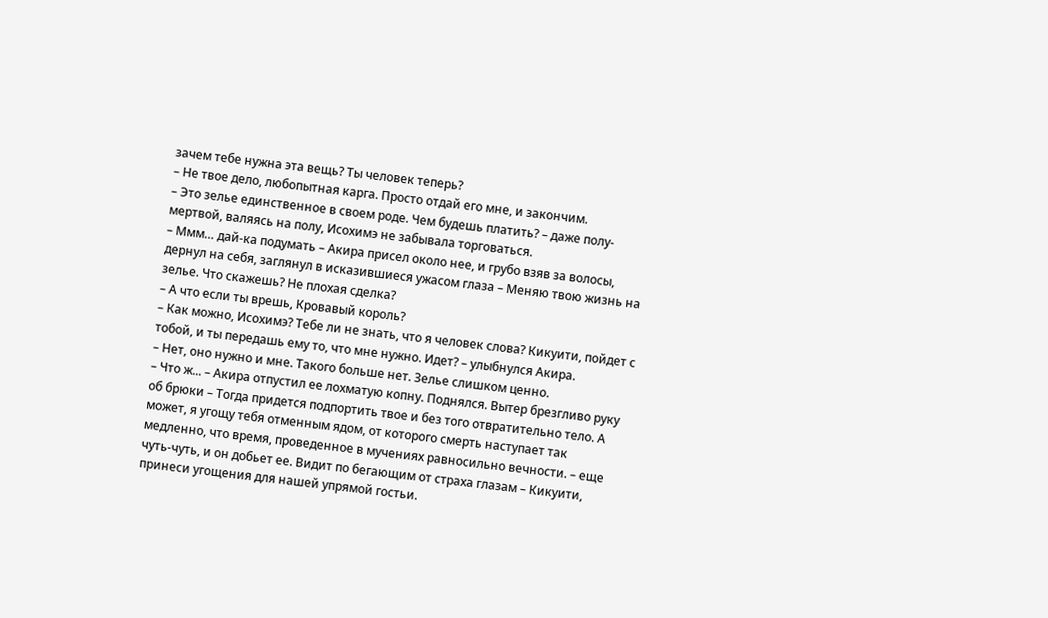зачем тебе нужна эта вещь? Ты человек теперь?
– Не твое дело, любопытная карга. Просто отдай его мне, и закончим.
– Это зелье единственное в своем роде. Чем будешь платить? – даже полу-мертвой, валяясь на полу, Исохимэ не забывала торговаться.
– Ммм… дай-ка подумать – Акира присел около нее, и грубо взяв за волосы, дернул на себя, заглянул в исказившиеся ужасом глаза – Меняю твою жизнь на зелье. Что скажешь? Не плохая сделка?
– А что если ты врешь, Кровавый король?
– Как можно, Исохимэ? Тебе ли не знать, что я человек слова? Кикуити, пойдет с тобой, и ты передашь ему то, что мне нужно. Идет? – улыбнулся Акира.
– Нет, оно нужно и мне. Такого больше нет. Зелье слишком ценно.
– Что ж... – Акира отпустил ее лохматую копну. Поднялся. Вытер брезгливо руку об брюки – Тогда придется подпортить твое и без того отвратительно тело. А может, я угощу тебя отменным ядом, от которого смерть наступает так медленно, что время, проведенное в мучениях равносильно вечности. – еще чуть-чуть, и он добьет ее. Видит по бегающим от страха глазам – Кикуити, принеси угощения для нашей упрямой гостьи.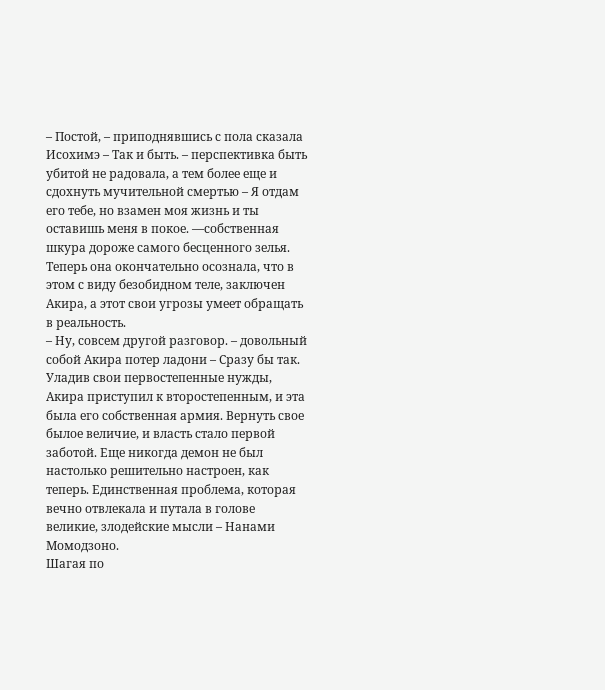– Постой, – приподнявшись с пола сказала Исохимэ – Так и быть. – перспективка быть убитой не радовала, а тем более еще и сдохнуть мучительной смертью – Я отдам его тебе, но взамен моя жизнь и ты оставишь меня в покое. —собственная шкура дороже самого бесценного зелья. Теперь она окончательно осознала, что в этом с виду безобидном теле, заключен Акира, а этот свои угрозы умеет обращать в реальность.
– Ну, совсем другой разговор. – довольный собой Акира потер ладони – Сразу бы так.
Уладив свои первостепенные нужды, Акира приступил к второстепенным, и эта была его собственная армия. Вернуть свое былое величие, и власть стало первой заботой. Еще никогда демон не был настолько решительно настроен, как теперь. Единственная проблема, которая вечно отвлекала и путала в голове великие, злодейские мысли – Нанами Момодзоно.
Шагая по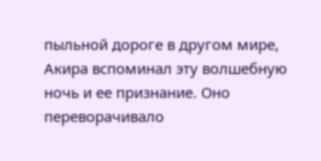пыльной дороге в другом мире, Акира вспоминал эту волшебную ночь и ее признание. Оно переворачивало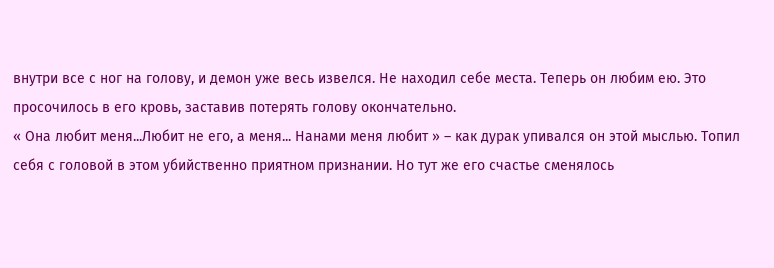внутри все с ног на голову, и демон уже весь извелся. Не находил себе места. Теперь он любим ею. Это просочилось в его кровь, заставив потерять голову окончательно.
« Она любит меня...Любит не его, а меня... Нанами меня любит » – как дурак упивался он этой мыслью. Топил себя с головой в этом убийственно приятном признании. Но тут же его счастье сменялось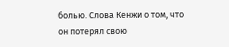болью. Слова Кенжи о том, что он потерял свою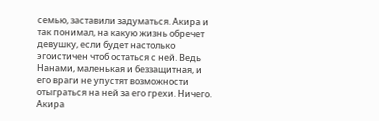семью, заставили задуматься. Акира и так понимал, на какую жизнь обречет девушку, если будет настолько эгоистичен чтоб остаться с ней. Ведь Нанами, маленькая и беззащитная, и его враги не упустят возможности отыграться на ней за его грехи. Ничего. Акира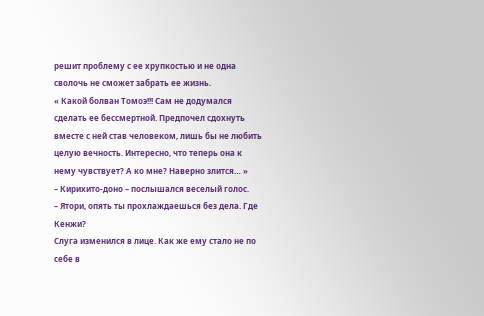решит проблему с ее хрупкостью и не одна сволочь не сможет забрать ее жизнь.
« Какой болван Томоэ!!! Сам не додумался сделать ее бессмертной. Предпочел сдохнуть вместе с ней став человеком, лишь бы не любить целую вечность. Интересно, что теперь она к нему чувствует? А ко мне? Наверно злится… »
– Кирихито-доно – послышался веселый голос.
– Ятори, опять ты прохлаждаешься без дела. Где Кенжи?
Слуга изменился в лице. Как же ему стало не по себе в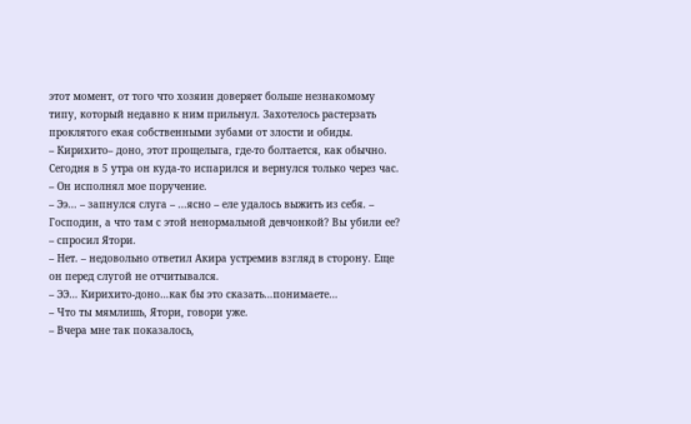этот момент, от того что хозяин доверяет больше незнакомому типу, который недавно к ним прильнул. Захотелось растерзать проклятого екая собственными зубами от злости и обиды.
– Кирихито– доно, этот прощелыга, где-то болтается, как обычно. Сегодня в 5 утра он куда-то испарился и вернулся только через час.
– Он исполнял мое поручение.
– Ээ... – запнулся слуга – ...ясно – еле удалось выжить из себя. – Господин, а что там с этой ненормальной девчонкой? Вы убили ее? – спросил Ятори.
– Нет. – недовольно ответил Акира устремив взгляд в сторону. Еще он перед слугой не отчитывался.
– ЭЭ… Кирихито-доно…как бы это сказать…понимаете…
– Что ты мямлишь, Ятори, говори уже.
– Вчера мне так показалось,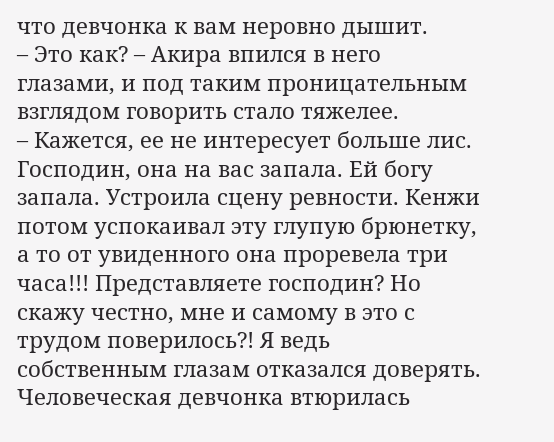что девчонка к вам неровно дышит.
– Это как? – Акира впился в него глазами, и под таким проницательным взглядом говорить стало тяжелее.
– Кажется, ее не интересует больше лис. Господин, она на вас запала. Ей богу запала. Устроила сцену ревности. Кенжи потом успокаивал эту глупую брюнетку, а то от увиденного она проревела три часа!!! Представляете господин? Но скажу честно, мне и самому в это с трудом поверилось?! Я ведь собственным глазам отказался доверять. Человеческая девчонка втюрилась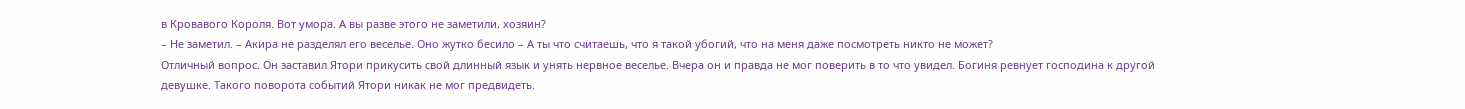в Кровавого Короля. Вот умора. А вы разве этого не заметили, хозяин?
– Не заметил. – Акира не разделял его веселье. Оно жутко бесило – А ты что считаешь, что я такой убогий, что на меня даже посмотреть никто не может?
Отличный вопрос. Он заставил Ятори прикусить свой длинный язык и унять нервное веселье. Вчера он и правда не мог поверить в то что увидел. Богиня ревнует господина к другой девушке. Такого поворота событий Ятори никак не мог предвидеть.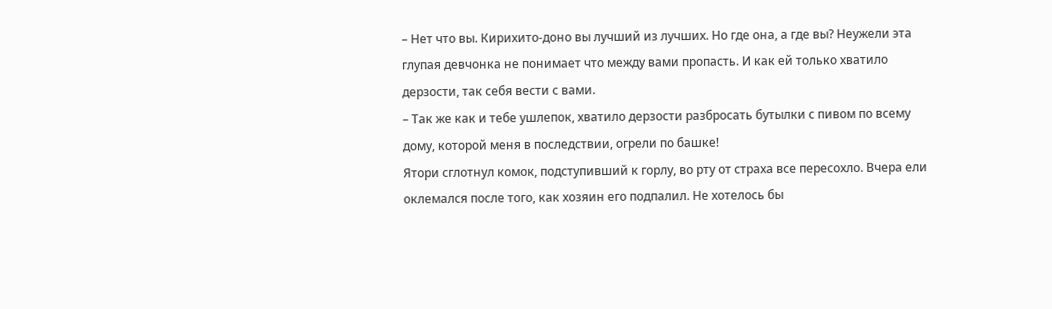– Нет что вы. Кирихито-доно вы лучший из лучших. Но где она, а где вы? Неужели эта глупая девчонка не понимает что между вами пропасть. И как ей только хватило дерзости, так себя вести с вами.
– Так же как и тебе ушлепок, хватило дерзости разбросать бутылки с пивом по всему дому, которой меня в последствии, огрели по башке!
Ятори сглотнул комок, подступивший к горлу, во рту от страха все пересохло. Вчера ели оклемался после того, как хозяин его подпалил. Не хотелось бы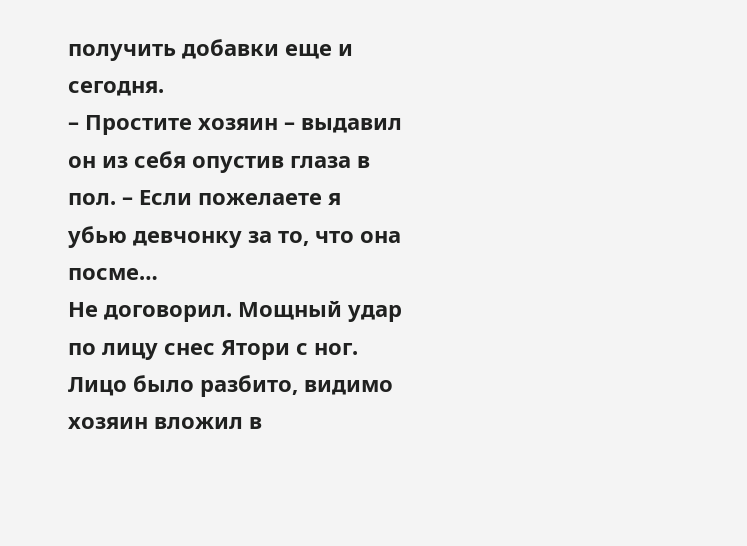получить добавки еще и сегодня.
– Простите хозяин – выдавил он из себя опустив глаза в пол. – Если пожелаете я убью девчонку за то, что она посме…
Не договорил. Мощный удар по лицу снес Ятори с ног. Лицо было разбито, видимо хозяин вложил в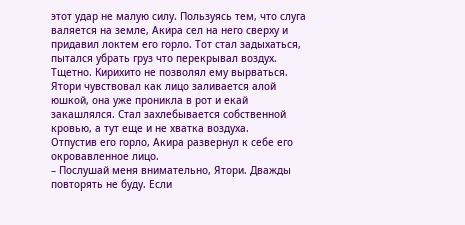этот удар не малую силу. Пользуясь тем, что слуга валяется на земле, Акира сел на него сверху и придавил локтем его горло. Тот стал задыхаться, пытался убрать груз что перекрывал воздух. Тщетно. Кирихито не позволял ему вырваться. Ятори чувствовал как лицо заливается алой юшкой, она уже проникла в рот и екай закашлялся. Стал захлебывается собственной кровью, а тут еще и не хватка воздуха.
Отпустив его горло, Акира развернул к себе его окровавленное лицо.
– Послушай меня внимательно, Ятори. Дважды повторять не буду. Если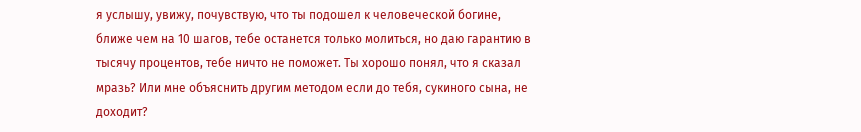я услышу, увижу, почувствую, что ты подошел к человеческой богине, ближе чем на 10 шагов, тебе останется только молиться, но даю гарантию в тысячу процентов, тебе ничто не поможет. Ты хорошо понял, что я сказал мразь? Или мне объяснить другим методом если до тебя, сукиного сына, не доходит?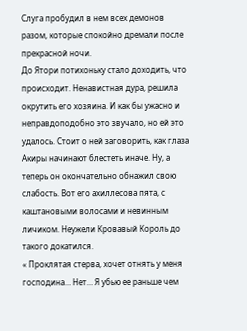Слуга пробудил в нем всех демонов разом, которые спокойно дремали после прекрасной ночи.
До Ятори потихоньку стало доходить, что происходит. Ненавистная дура, решила окрутить его хозяина. И как бы ужасно и неправдоподобно это звучало, но ей это удалось. Стоит о ней заговорить, как глаза Акиры начинают блестеть иначе. Ну, а теперь он окончательно обнажил свою слабость. Вот его ахиллесова пята, с каштановыми волосами и невинным личиком. Неужели Кровавый Король до такого докатился.
« Проклятая стерва, хочет отнять у меня господина… Нет… Я убью ее раньше чем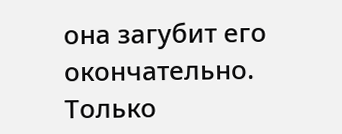она загубит его окончательно. Только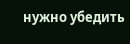нужно убедить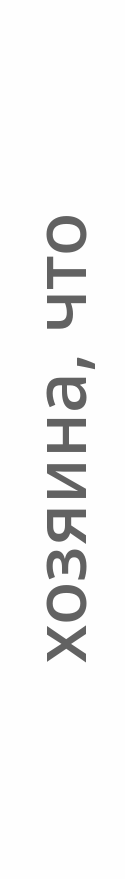хозяина, что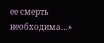ее смерть необходима…»